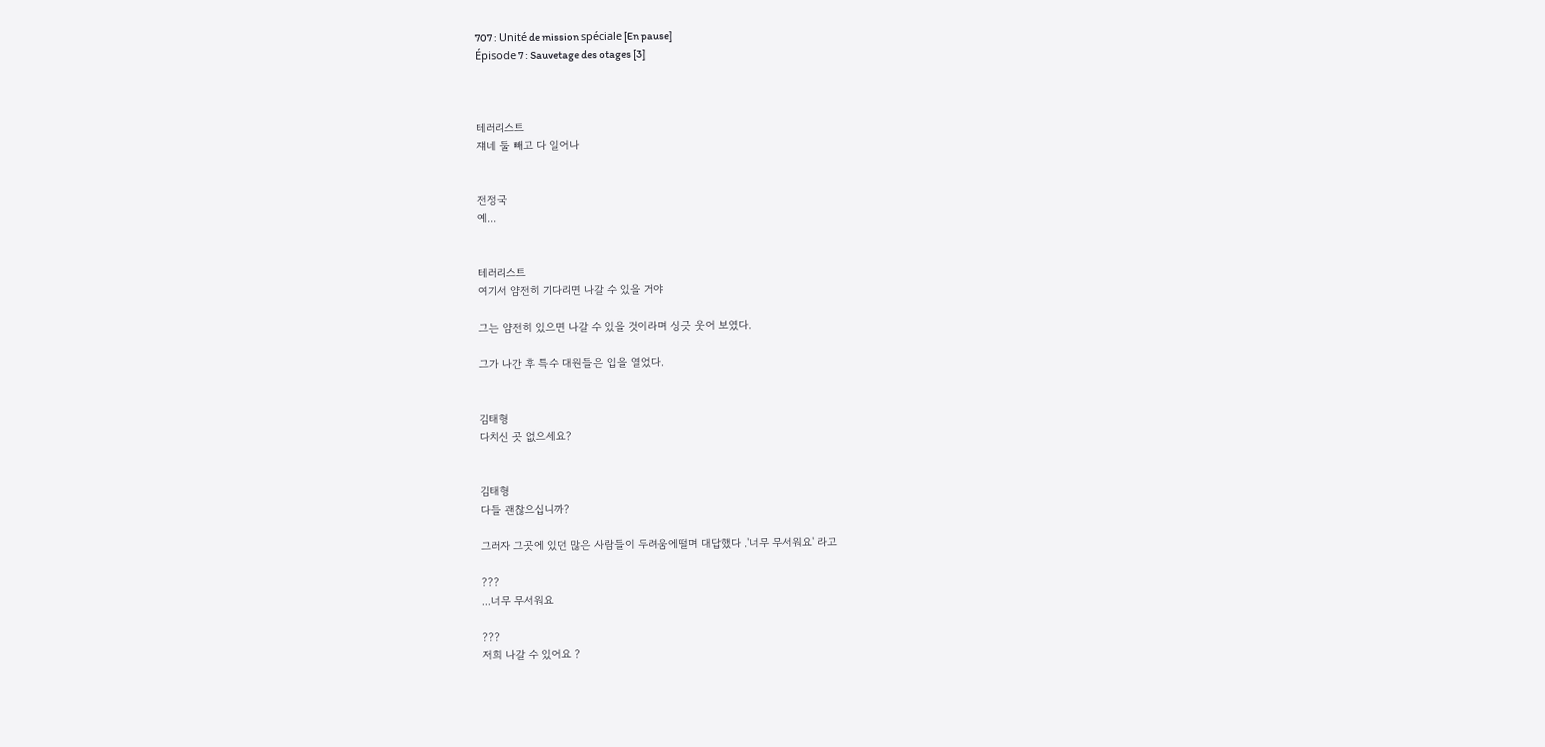707 : Unité de mission spéciale [En pause]
Épisode 7 : Sauvetage des otages [3]



테러리스트
쟤네 둘 빼고 다 일어나


전정국
예...


테러리스트
여기서 얌전히 기다리면 나갈 수 있을 거야

그는 얌전히 있으면 나갈 수 있을 것이라며 싱긋 웃어 보였다.

그가 나간 후 특수 대원들은 입을 열었다.


김태형
다치신 곳 없으세요?


김태형
다들 괜찮으십니까?

그러자 그곳에 있던 많은 사람들이 두려움에떨며 대답했다 .'너무 무서워요' 라고

???
...너무 무서워요

???
저희 나갈 수 있어요 ?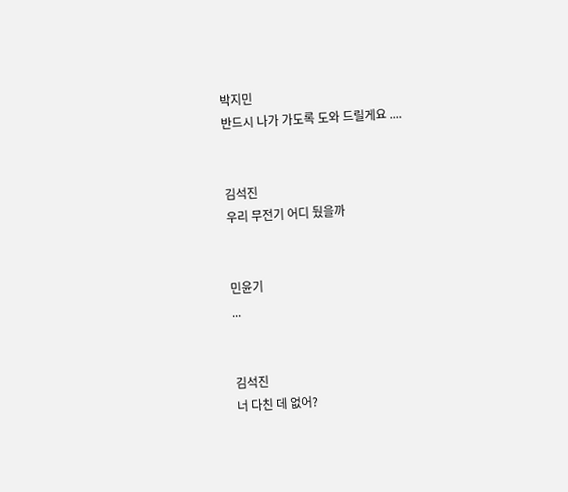박지민
반드시 나가 가도록 도와 드릴게요 ....


김석진
우리 무전기 어디 뒀을까


민윤기
...


김석진
너 다친 데 없어?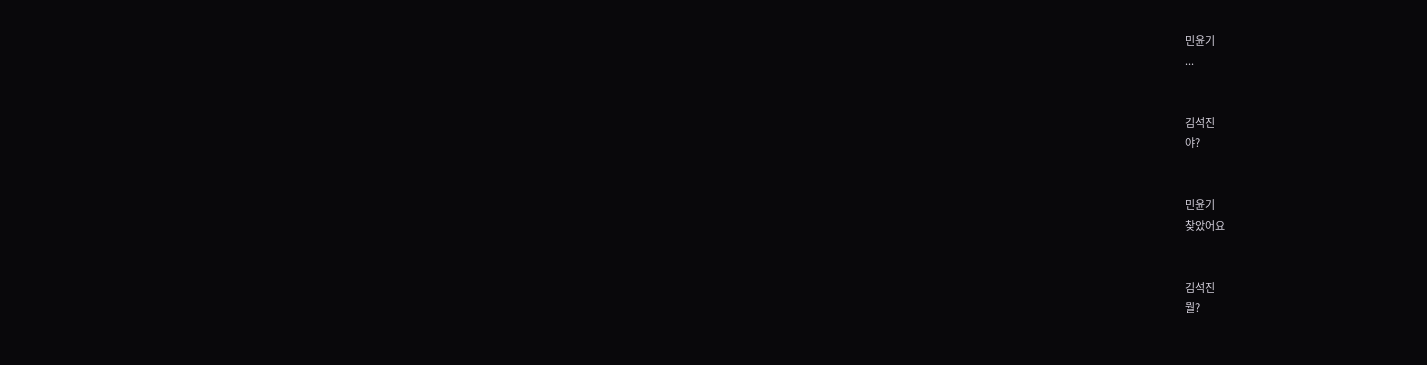민윤기
...


김석진
야?


민윤기
찾았어요


김석진
뭘?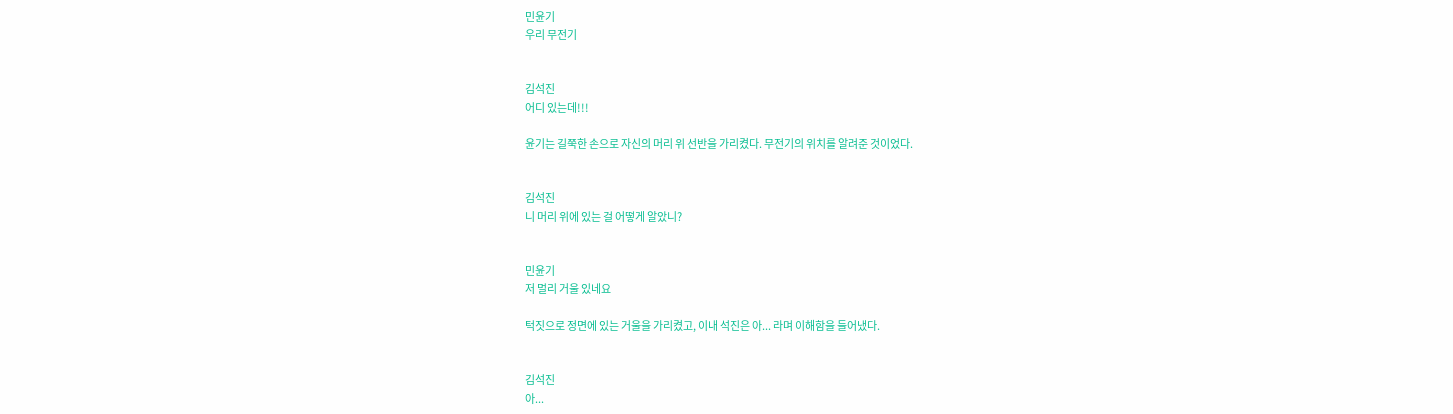민윤기
우리 무전기


김석진
어디 있는데!!!

윤기는 길쭉한 손으로 자신의 머리 위 선반을 가리켰다. 무전기의 위치를 알려준 것이었다.


김석진
니 머리 위에 있는 걸 어떻게 알았니?


민윤기
저 멀리 거울 있네요

턱짓으로 정면에 있는 거울을 가리켰고, 이내 석진은 아... 라며 이해함을 들어냈다.


김석진
아...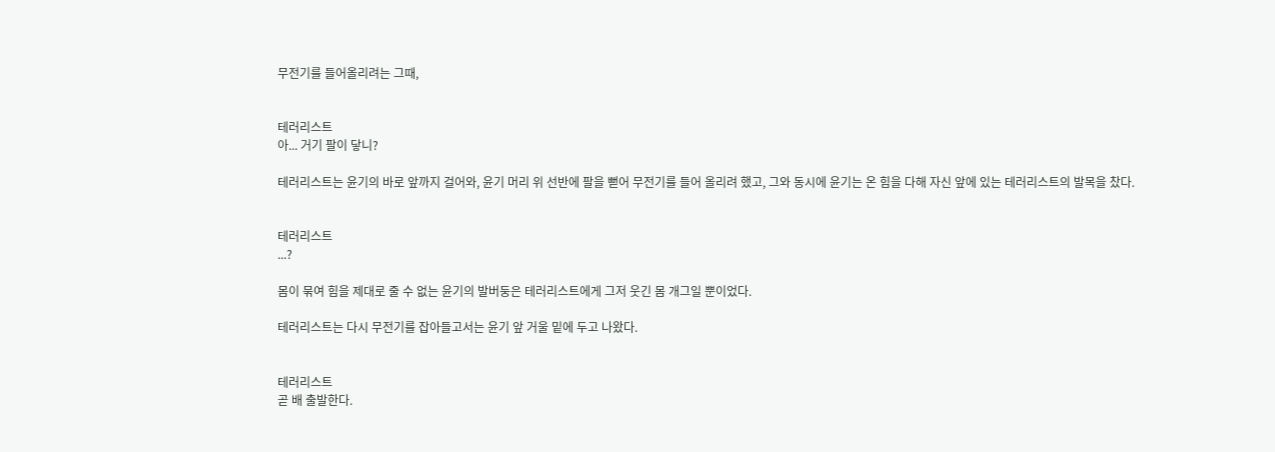무전기를 들어올리려는 그때,


테러리스트
아... 거기 팔이 닿니?

테러리스트는 윤기의 바로 앞까지 걸어와, 윤기 머리 위 선반에 팔을 뻗어 무전기를 들어 올리려 했고, 그와 동시에 윤기는 온 힘을 다해 자신 앞에 있는 테러리스트의 발목을 찼다.


테러리스트
...?

몸이 묶여 힘을 제대로 줄 수 없는 윤기의 발버둥은 테러리스트에게 그저 웃긴 몸 개그일 뿐이었다.

테러리스트는 다시 무전기를 잡아들고서는 윤기 앞 거울 밑에 두고 나왔다.


테러리스트
곧 배 출발한다.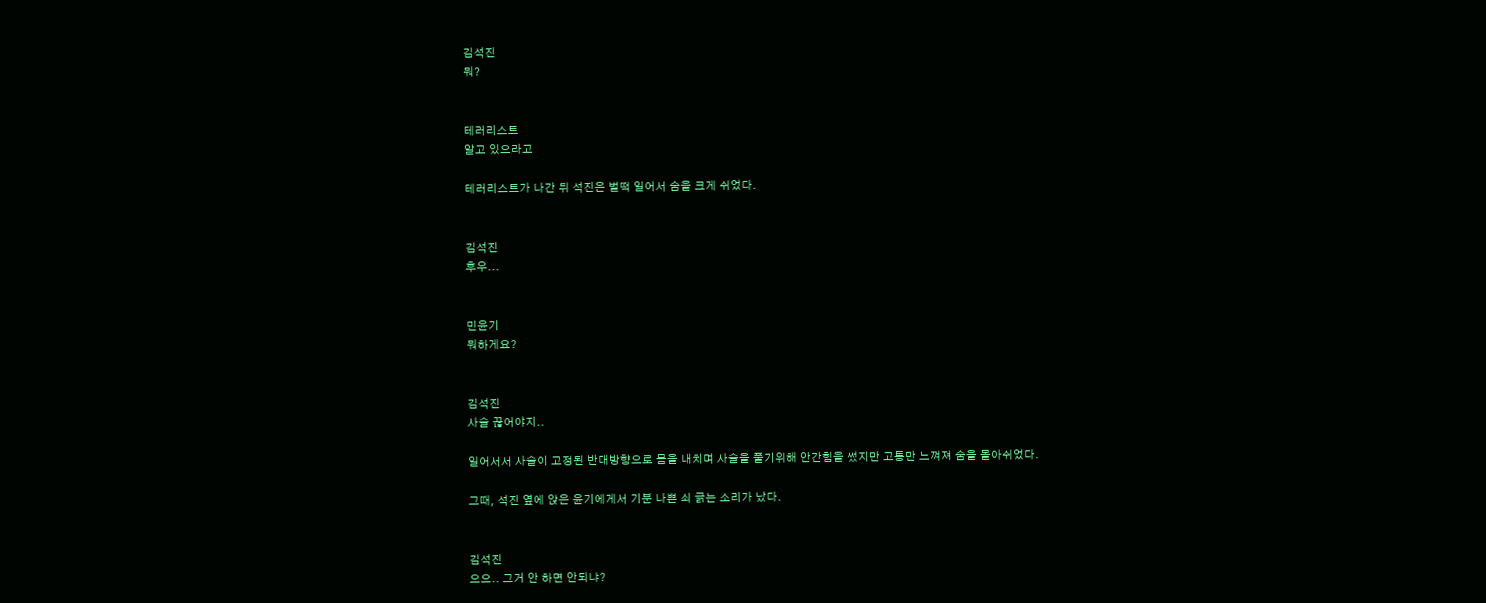김석진
뭐?


테러리스트
알고 있으라고

테러리스트가 나간 뒤 석진은 벌떡 일어서 숨을 크게 쉬었다.


김석진
후우...


민윤기
뭐하게요?


김석진
사슬 끊어야지..

일어서서 사슬이 고정된 반대방향으로 몸을 내치며 사슬을 풀기위해 안간힘을 썼지만 고통만 느껴져 숨을 몰아쉬었다.

그때, 석진 옆에 앉은 윤기에게서 기분 나쁜 쇠 긁는 소리가 났다.


김석진
으으.. 그거 안 하면 안되냐?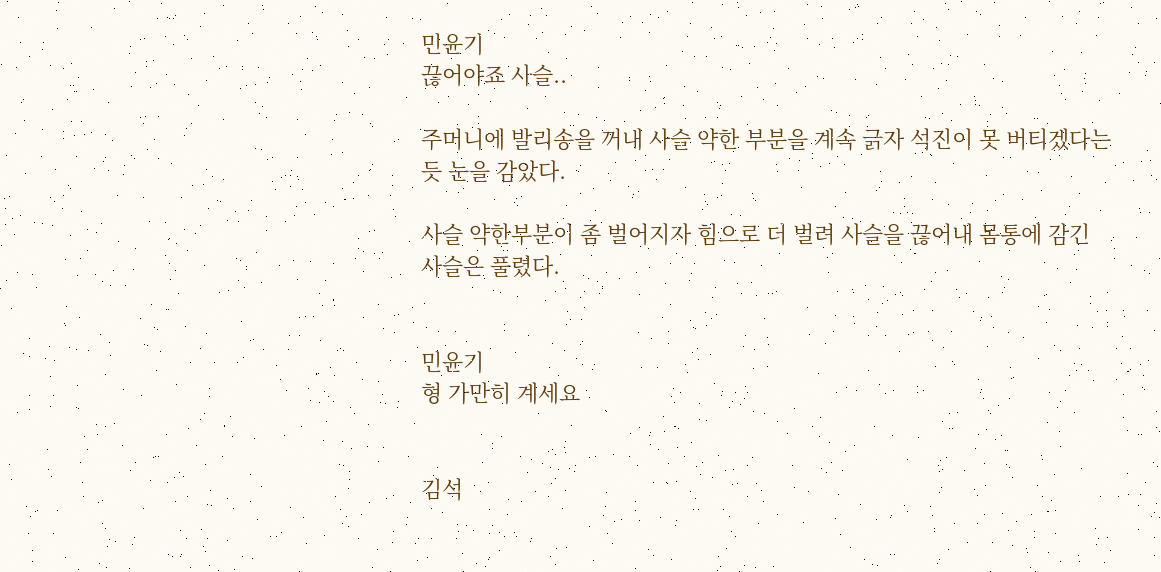민윤기
끊어야죠 사슬..

주머니에 발리송을 꺼내 사슬 약한 부분을 계속 긁자 석진이 못 버티겠다는 듯 눈을 감았다.

사슬 약한부분이 좀 벌어지자 힘으로 더 벌려 사슬을 끊어내 몸통에 감긴 사슬은 풀렸다.


민윤기
형 가만히 계세요


김석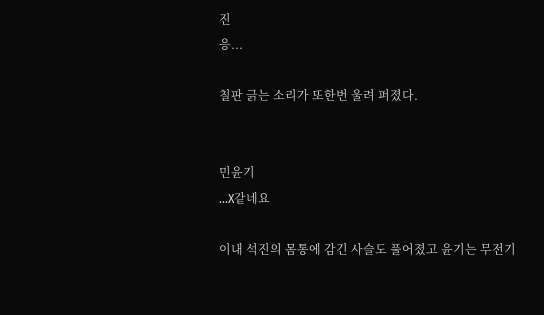진
응...

칠판 긁는 소리가 또한번 울려 퍼졌다.


민윤기
...X같네요

이내 석진의 몸통에 감긴 사슬도 풀어졌고 윤기는 무전기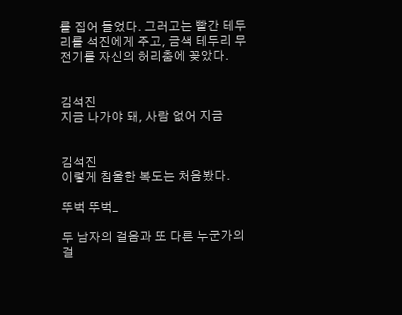를 집어 들었다. 그러고는 빨간 테두리를 석진에게 주고, 금색 테두리 무전기를 자신의 허리춤에 꽂았다.


김석진
지금 나가야 돼, 사람 없어 지금


김석진
이렇게 침울한 복도는 처음봤다.

뚜벅 뚜벅_

두 남자의 걸음과 또 다른 누군가의 걸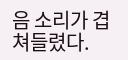음 소리가 겹쳐들렸다.